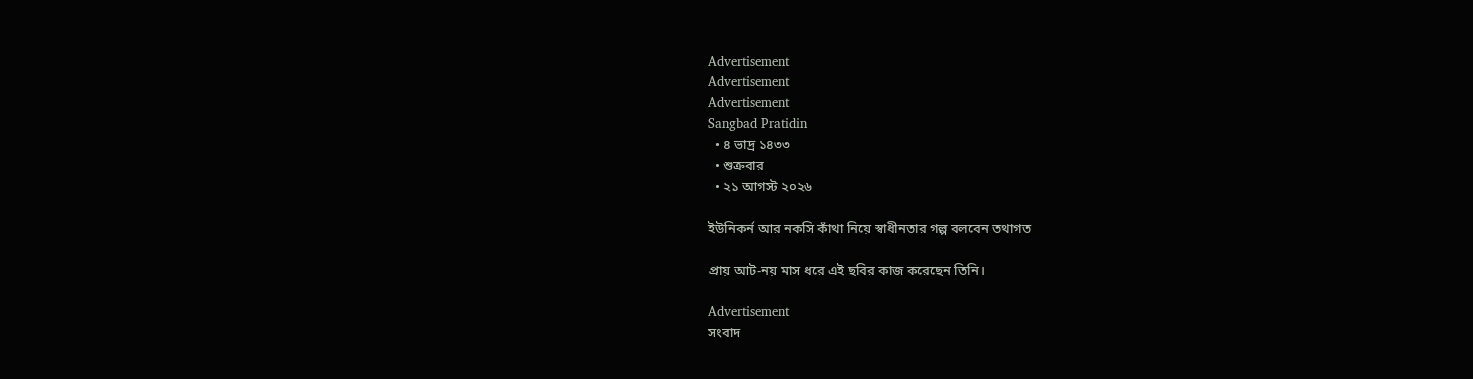Advertisement
Advertisement
Advertisement
Sangbad Pratidin
  • ৪ ভাদ্র ১৪৩৩
  • শুক্রবার
  • ২১ আগস্ট ২০২৬

ইউনিকর্ন আর নকসি কাঁথা নিয়ে স্বাধীনতার গল্প বলবেন তথাগত

প্রায় আট-নয় মাস ধরে এই ছবির কাজ করেছেন তিনি।

Advertisement
সংবাদ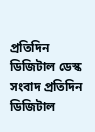প্রতিদিন ডিজিটাল ডেস্ক
সংবাদ প্রতিদিন ডিজিটাল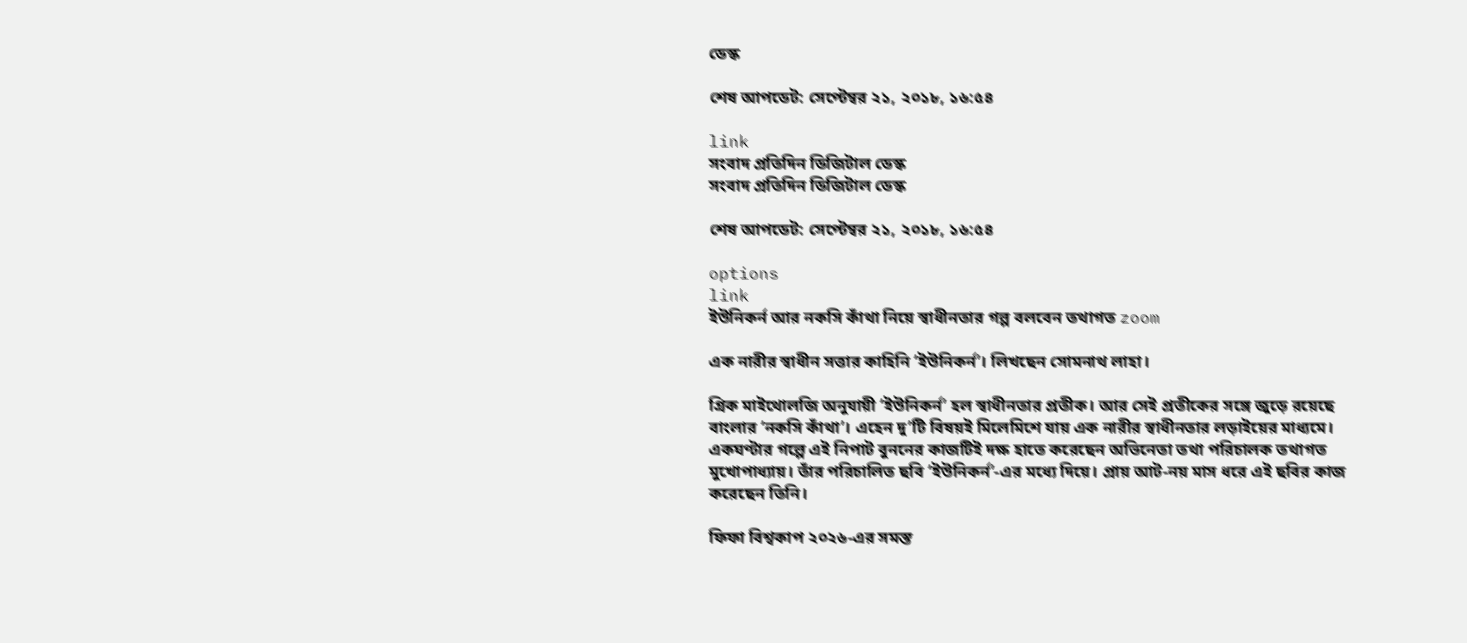ডেস্ক

শেষ আপডেট: সেপ্টেম্বর ২১, ২০১৮, ১৬:৫৪

link
সংবাদ প্রতিদিন ডিজিটাল ডেস্ক
সংবাদ প্রতিদিন ডিজিটাল ডেস্ক

শেষ আপডেট: সেপ্টেম্বর ২১, ২০১৮, ১৬:৫৪

options
link
ইউনিকর্ন আর নকসি কাঁথা নিয়ে স্বাধীনতার গল্প বলবেন তথাগত zoom

এক নারীর স্বাধীন সত্তার কাহিনি ‘ইউনিকর্ন’। লিখছেন সোমনাথ লাহা।

গ্রিক মাইথোলজি অনুযায়ী ‘ইউনিকর্ন’ হল স্বাধীনতার প্রতীক। আর সেই প্রতীকের সঙ্গে জুড়ে রয়েছে বাংলার ‘নকসি কাঁথা’। এহেন দু’টি বিষয়ই মিলেমিশে যায় এক নারীর স্বাধীনতার লড়াইয়ের মাধ্যমে। একঘণ্টার গল্পে এই নিপাট বুননের কাজটিই দক্ষ হাতে করেছেন অভিনেতা তথা পরিচালক তথাগত মুখোপাধ্যায়। তাঁর পরিচালিত ছবি ‘ইউনিকর্ন’-এর মধ্যে দিয়ে। প্রায় আট-নয় মাস ধরে এই ছবির কাজ করেছেন তিনি।

ফিফা বিশ্বকাপ ২০২৬-এর সমস্ত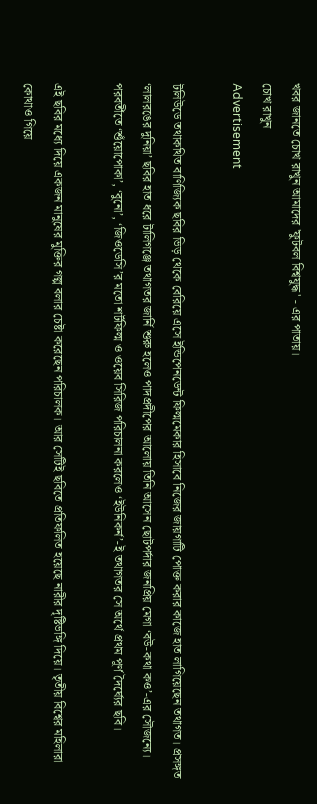খবর জানতে চোখ রাখুন আমাদের 'ফুটবল বিশ্বযুদ্ধ' - এর পাতায়।
চোখ রাখুন
Advertisement

টলিউডে তথাকথিত বাণিজ্যিক ছবির ভিড় থেকে বেরিয়ে এসে ইন্ডিপেনডেন্ট ফিল্মমেকার হিসাবে নিজের জায়গাটি পোক্ত করার কাজে হাত লাগিয়েছেন তথাগত। প্রসঙ্গত ‘লালরঙের দুনিয়া’ ছবির হাত ধরে টালিগঞ্জে তথাগতর জার্নি শুরু হলেও পাদপ্রদীপের আলোয় তিনি আসেন ছোটপর্দার জনপ্রিয় মেগা ‘বউ-কথা কও’-এর সৌজন্যে। পরবর্তীতে ‘শুঁয়োপোকা’, ‘বুনো’, ‘জিওডেসি’র মতো শর্টফিল্ম ও ওয়েব সিরিজ পরিচালনা করলেও ‘ইউনিকর্ন’-ই তথাগতর সে অর্থে প্রথম পূর্ণ দৈর্ঘ্যের ছবি।

এই ছবির মধ্যে দিয়ে একজন মানুষের মুক্তির গল্প বলার চেষ্টা করেছেন পরিচালক। আর সেটিই ছবিতে প্রতিফলিত হয়েছে নারীর দৃষ্টিভঙ্গি দিয়ে। তৃতীয় বিশ্বের মহিলারা কোথাও গিয়ে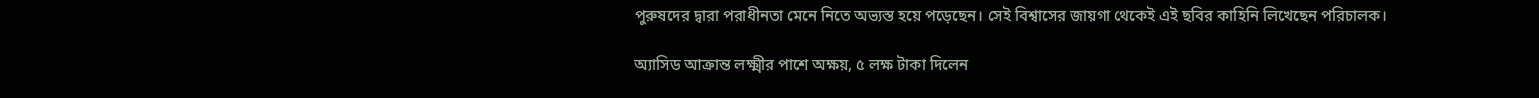পুরুষদের দ্বারা পরাধীনতা মেনে নিতে অভ্যস্ত হয়ে পড়েছেন। সেই বিশ্বাসের জায়গা থেকেই এই ছবির কাহিনি লিখেছেন পরিচালক।

অ্যাসিড আক্রান্ত লক্ষ্মীর পাশে অক্ষয়, ৫ লক্ষ টাকা দিলেন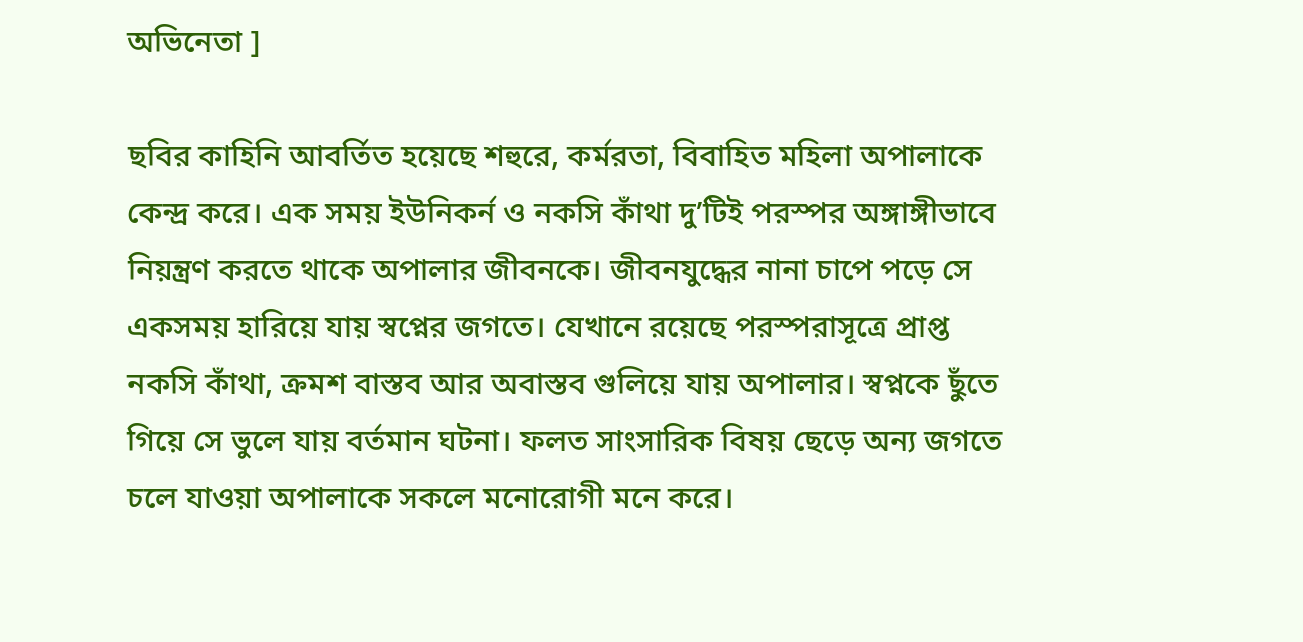অভিনেতা ]

ছবির কাহিনি আবর্তিত হয়েছে শহুরে, কর্মরতা, বিবাহিত মহিলা অপালাকে কেন্দ্র করে। এক সময় ইউনিকর্ন ও নকসি কাঁথা দু’টিই পরস্পর অঙ্গাঙ্গীভাবে নিয়ন্ত্রণ করতে থাকে অপালার জীবনকে। জীবনযুদ্ধের নানা চাপে পড়ে সে একসময় হারিয়ে যায় স্বপ্নের জগতে। যেখানে রয়েছে পরস্পরাসূত্রে প্রাপ্ত নকসি কাঁথা, ক্রমশ বাস্তব আর অবাস্তব গুলিয়ে যায় অপালার। স্বপ্নকে ছুঁতে গিয়ে সে ভুলে যায় বর্তমান ঘটনা। ফলত সাংসারিক বিষয় ছেড়ে অন্য জগতে চলে যাওয়া অপালাকে সকলে মনোরোগী মনে করে।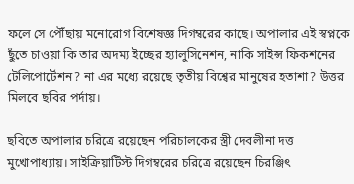ফলে সে পৌঁছায় মনোরোগ বিশেষজ্ঞ দিগম্বরের কাছে। অপালার এই স্বপ্নকে ছুঁতে চাওয়া কি তার অদম্য ইচ্ছের হ্যালুসিনেশন, নাকি সাইন্স ফিকশনের টেলিপোর্টেশন? না এর মধ্যে রয়েছে তৃতীয় বিশ্বের মানুষের হতাশা? উত্তর মিলবে ছবির পর্দায়।

ছবিতে অপালার চরিত্রে রয়েছেন পরিচালকের স্ত্রী দেবলীনা দত্ত মুখোপাধ্যায়। সাইক্রিয়াটিস্ট দিগম্বরের চরিত্রে রয়েছেন চিরঞ্জিৎ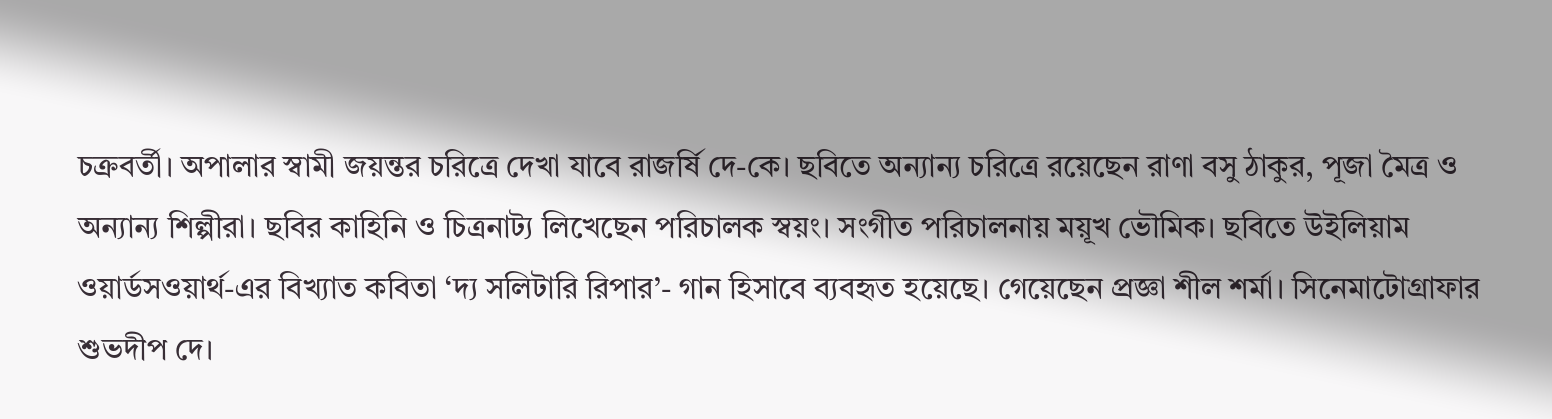চক্রবর্তী। অপালার স্বামী জয়ন্তর চরিত্রে দেখা যাবে রাজর্ষি দে-কে। ছবিতে অন্যান্য চরিত্রে রয়েছেন রাণা বসু ঠাকুর, পূজা মৈত্র ও অন্যান্য শিল্পীরা। ছবির কাহিনি ও চিত্রনাট্য লিখেছেন পরিচালক স্বয়ং। সংগীত পরিচালনায় ময়ূখ ভৌমিক। ছবিতে উইলিয়াম ওয়ার্ডসওয়ার্থ-এর বিখ্যাত কবিতা ‘দ্য সলিটারি রিপার’- গান হিসাবে ব্যবহৃত হয়েছে। গেয়েছেন প্রজ্ঞা শীল শর্মা। সিনেমাটোগ্রাফার শুভদীপ দে।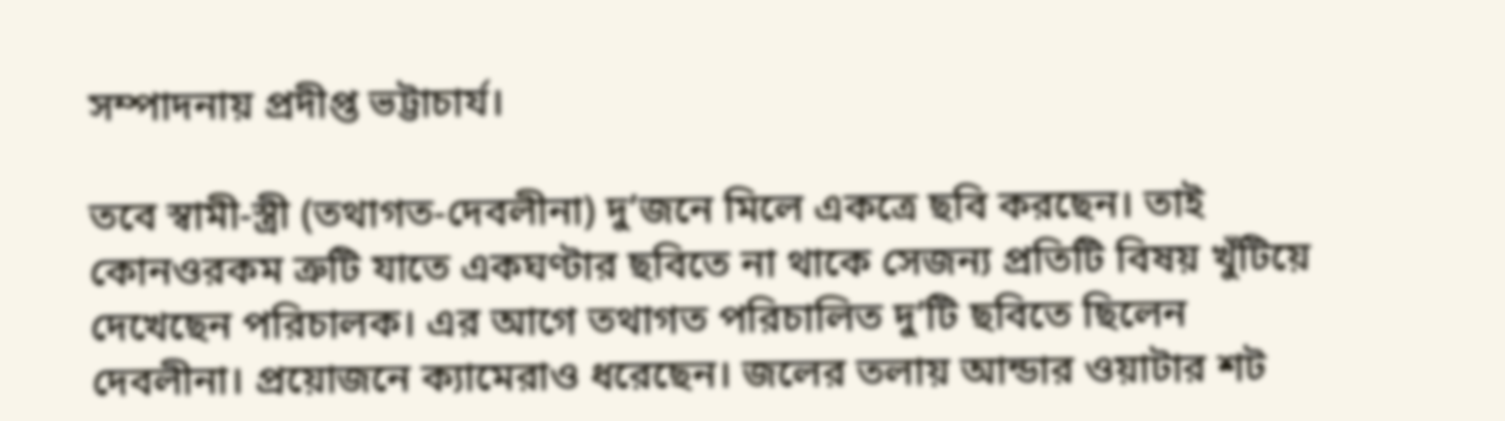সম্পাদনায় প্রদীপ্ত ভট্টাচার্য।

তবে স্বামী-স্ত্রী (তথাগত-দেবলীনা) দু’জনে মিলে একত্রে ছবি করছেন। তাই কোনওরকম ত্রুটি যাতে একঘণ্টার ছবিতে না থাকে সেজন্য প্রতিটি বিষয় খুঁটিয়ে দেখেছেন পরিচালক। এর আগে তথাগত পরিচালিত দু’টি ছবিতে ছিলেন দেবলীনা। প্রয়োজনে ক্যামেরাও ধরেছেন। জলের তলায় আন্ডার ওয়াটার শট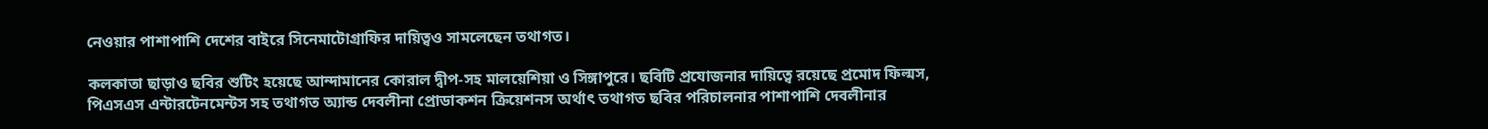নেওয়ার পাশাপাশি দেশের বাইরে সিনেমাটোগ্রাফির দায়িত্বও সামলেছেন তথাগত।

কলকাতা ছাড়াও ছবির শুটিং হয়েছে আন্দামানের কোরাল দ্বীপ-সহ মালয়েশিয়া ও সিঙ্গাপুরে। ছবিটি প্রযোজনার দায়িত্বে রয়েছে প্রমোদ ফিল্মস, পিএসএস এন্টারটেনমেন্টস সহ তথাগত অ্যান্ড দেবলীনা প্রোডাকশন ক্রিয়েশনস অর্থাৎ তথাগত ছবির পরিচালনার পাশাপাশি দেবলীনার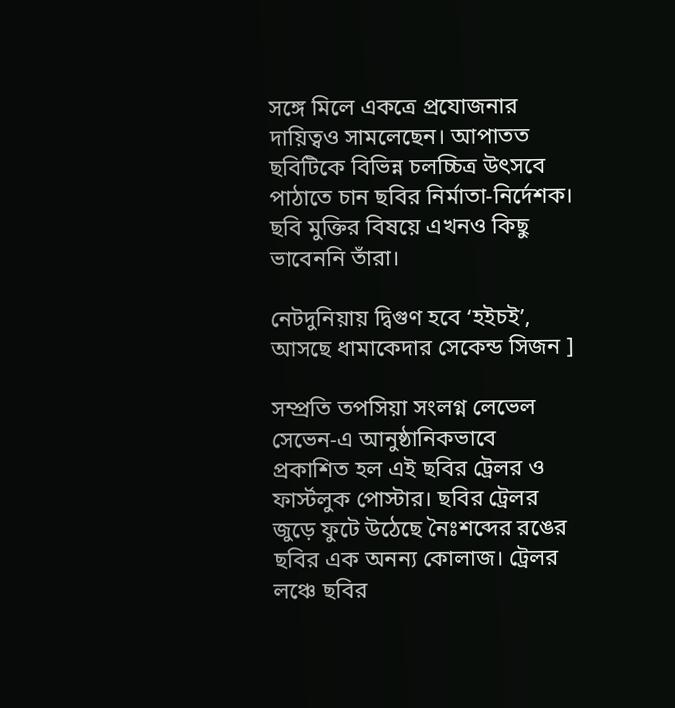সঙ্গে মিলে একত্রে প্রযোজনার দায়িত্বও সামলেছেন। আপাতত ছবিটিকে বিভিন্ন চলচ্চিত্র উৎসবে পাঠাতে চান ছবির নির্মাতা-নির্দেশক। ছবি মুক্তির বিষয়ে এখনও কিছু ভাবেননি তাঁরা।

নেটদুনিয়ায় দ্বিগুণ হবে ‘হইচই’, আসছে ধামাকেদার সেকেন্ড সিজন ]

সম্প্রতি তপসিয়া সংলগ্ন লেভেল সেভেন-এ আনুষ্ঠানিকভাবে প্রকাশিত হল এই ছবির ট্রেলর ও ফার্স্টলুক পোস্টার। ছবির ট্রেলর জুড়ে ফুটে উঠেছে নৈঃশব্দের রঙের ছবির এক অনন্য কোলাজ। ট্রেলর লঞ্চে ছবির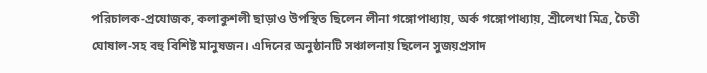পরিচালক-প্রযোজক, কলাকুশলী ছাড়াও উপস্থিত ছিলেন লীনা গঙ্গোপাধ্যায়, অর্ক গঙ্গোপাধ্যায়, শ্রীলেখা মিত্র, চৈতী ঘোষাল-সহ বহু বিশিষ্ট মানুষজন। এদিনের অনুষ্ঠানটি সঞ্চালনায় ছিলেন সুজয়প্রসাদ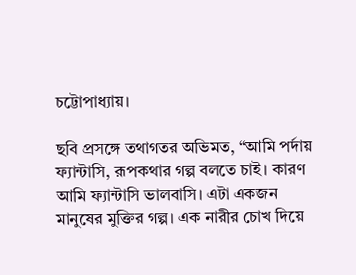চট্টোপাধ্যায়।

ছবি প্রসঙ্গে তথাগতর অভিমত, “আমি পর্দায় ফ্যান্টাসি, রূপকথার গল্প বলতে চাই। কারণ আমি ফ্যান্টাসি ভালবাসি। এটা একজন মানুষের মুক্তির গল্প। এক নারীর চোখ দিয়ে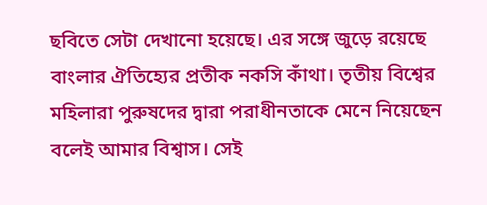ছবিতে সেটা দেখানো হয়েছে। এর সঙ্গে জুড়ে রয়েছে বাংলার ঐতিহ্যের প্রতীক নকসি কাঁথা। তৃতীয় বিশ্বের মহিলারা পুরুষদের দ্বারা পরাধীনতাকে মেনে নিয়েছেন বলেই আমার বিশ্বাস। সেই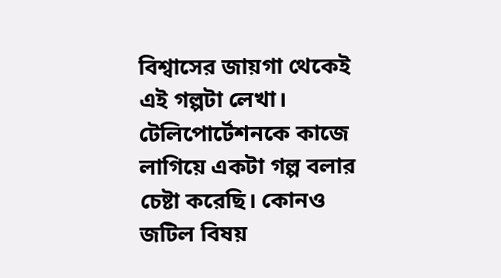বিশ্বাসের জায়গা থেকেই এই গল্পটা লেখা। টেলিপোর্টেশনকে কাজে লাগিয়ে একটা গল্প বলার চেষ্টা করেছি। কোনও জটিল বিষয়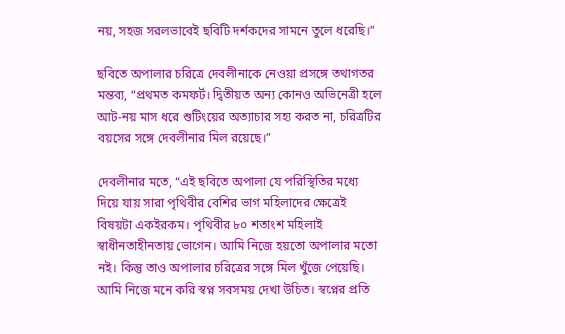নয়, সহজ সরলভাবেই ছবিটি দর্শকদের সামনে তুলে ধরেছি।”

ছবিতে অপালার চরিত্রে দেবলীনাকে নেওয়া প্রসঙ্গে তথাগতর মন্তব্য, “প্রথমত কমফর্ট। দ্বিতীয়ত অন্য কোনও অভিনেত্রী হলে আট-নয় মাস ধরে শুটিংয়ের অত্যাচার সহ্য করত না, চরিত্রটির বয়সের সঙ্গে দেবলীনার মিল রয়েছে।”

দেবলীনার মতে, “এই ছবিতে অপালা যে পরিস্থিতির মধ্যে দিয়ে যায় সারা পৃথিবীর বেশির ভাগ মহিলাদের ক্ষেত্রেই বিষয়টা একইরকম। পৃথিবীর ৮০ শতাংশ মহিলাই স্বাধীনতাহীনতায় ভোগেন। আমি নিজে হয়তো অপালার মতো নই। কিন্তু তাও অপালার চরিত্রের সঙ্গে মিল খুঁজে পেয়েছি। আমি নিজে মনে করি স্বপ্ন সবসময় দেখা উচিত। স্বপ্নের প্রতি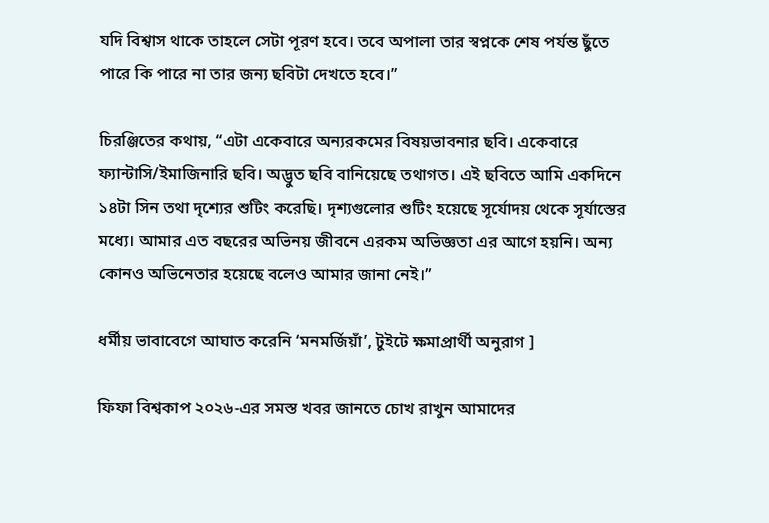যদি বিশ্বাস থাকে তাহলে সেটা পূরণ হবে। তবে অপালা তার স্বপ্নকে শেষ পর্যন্ত ছুঁতে পারে কি পারে না তার জন্য ছবিটা দেখতে হবে।”

চিরঞ্জিতের কথায়, “এটা একেবারে অন্যরকমের বিষয়ভাবনার ছবি। একেবারে ফ্যান্টাসি/ইমাজিনারি ছবি। অদ্ভুত ছবি বানিয়েছে তথাগত। এই ছবিতে আমি একদিনে ১৪টা সিন তথা দৃশ্যের শুটিং করেছি। দৃশ্যগুলোর শুটিং হয়েছে সূর্যোদয় থেকে সূর্যাস্তের মধ্যে। আমার এত বছরের অভিনয় জীবনে এরকম অভিজ্ঞতা এর আগে হয়নি। অন্য কোনও অভিনেতার হয়েছে বলেও আমার জানা নেই।”

ধর্মীয় ভাবাবেগে আঘাত করেনি ‘মনমর্জিয়াঁ’, টুইটে ক্ষমাপ্রার্থী অনুরাগ ]

ফিফা বিশ্বকাপ ২০২৬-এর সমস্ত খবর জানতে চোখ রাখুন আমাদের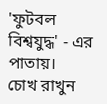'ফুটবল বিশ্বযুদ্ধ' - এর পাতায়।
চোখ রাখুন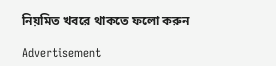নিয়মিত খবরে থাকতে ফলো করুন

Advertisement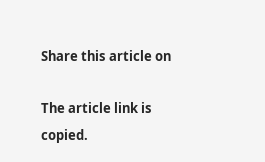Share this article on

The article link is copied.